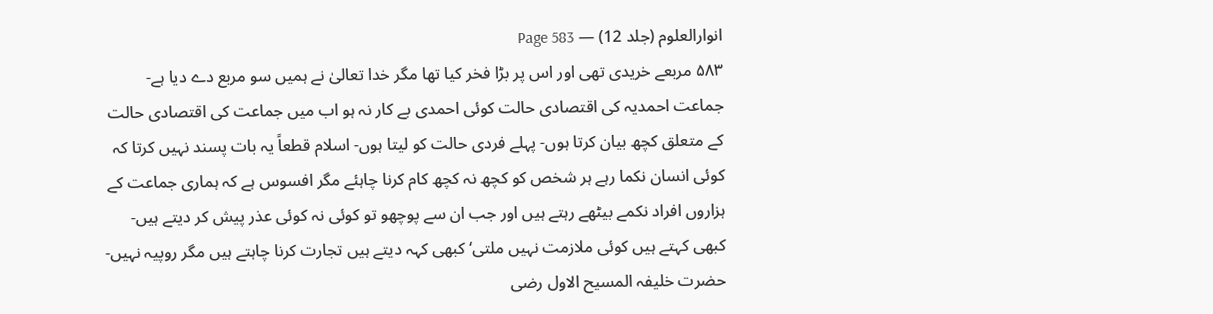انوارالعلوم (جلد 12) — Page 583
۵۸۳ مربعے خریدی تھی اور اس پر بڑا فخر کیا تھا مگر خدا تعالیٰ نے ہمیں سو مربع دے دیا ہے- جماعت احمدیہ کی اقتصادی حالت کوئی احمدی بے کار نہ ہو اب میں جماعت کی اقتصادی حالت کے متعلق کچھ بیان کرتا ہوں- پہلے فردی حالت کو لیتا ہوں- اسلام قطعاً یہ بات پسند نہیں کرتا کہ کوئی انسان نکما رہے ہر شخص کو کچھ نہ کچھ کام کرنا چاہئے مگر افسوس ہے کہ ہماری جماعت کے ہزاروں افراد نکمے بیٹھے رہتے ہیں اور جب ان سے پوچھو تو کوئی نہ کوئی عذر پیش کر دیتے ہیں- کبھی کہتے ہیں کوئی ملازمت نہیں ملتی‘ کبھی کہہ دیتے ہیں تجارت کرنا چاہتے ہیں مگر روپیہ نہیں- حضرت خلیفہ المسیح الاول رضی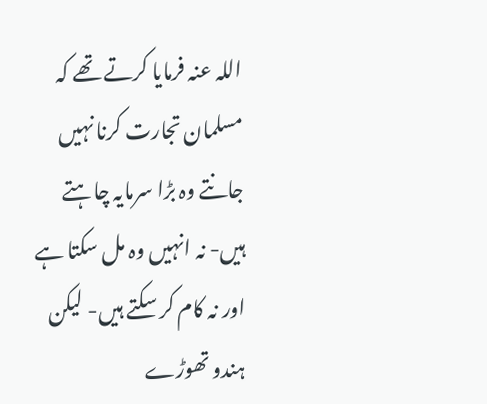اللہ عنہ فرمایا کرتے تھے کہ مسلمان تجارت کرنا نہیں جانتے وہ بڑا سرمایہ چاہتے ہیں- نہ انہیں وہ مل سکتا ہے اور نہ کام کر سکتے ہیں- لیکن ہندو تھوڑے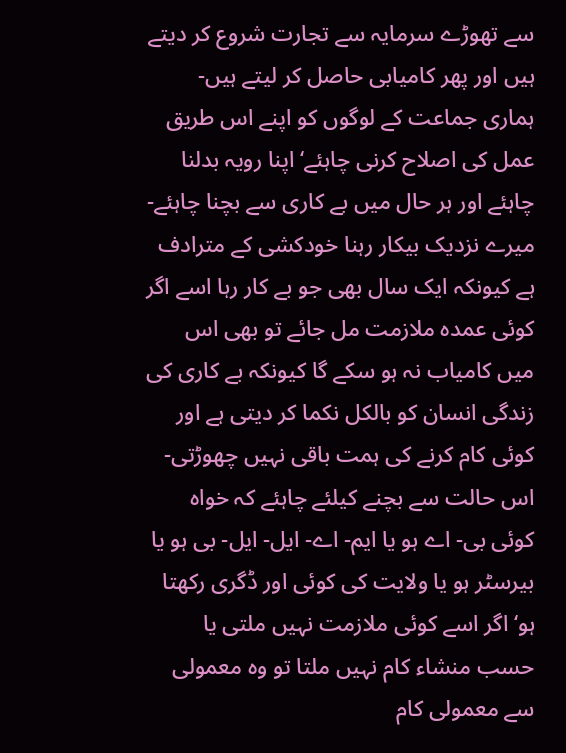سے تھوڑے سرمایہ سے تجارت شروع کر دیتے ہیں اور پھر کامیابی حاصل کر لیتے ہیں- ہماری جماعت کے لوگوں کو اپنے اس طریق عمل کی اصلاح کرنی چاہئے‘ اپنا رویہ بدلنا چاہئے اور ہر حال میں بے کاری سے بچنا چاہئے- میرے نزدیک بیکار رہنا خودکشی کے مترادف ہے کیونکہ ایک سال بھی جو بے کار رہا اسے اگر کوئی عمدہ ملازمت مل جائے تو بھی اس میں کامیاب نہ ہو سکے گا کیونکہ بے کاری کی زندگی انسان کو بالکل نکما کر دیتی ہے اور کوئی کام کرنے کی ہمت باقی نہیں چھوڑتی- اس حالت سے بچنے کیلئے چاہئے کہ خواہ کوئی بی- اے ہو یا ایم- اے- ایل- ایل- بی ہو یا بیرسٹر ہو یا ولایت کی کوئی اور ڈگری رکھتا ہو‘ اگر اسے کوئی ملازمت نہیں ملتی یا حسب منشاء کام نہیں ملتا تو وہ معمولی سے معمولی کام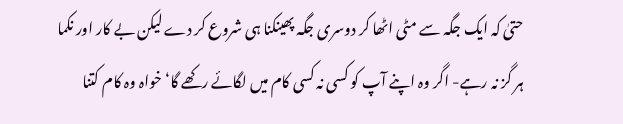حتیٰ کہ ایک جگہ سے مٹی اٹھا کر دوسری جگہ پھینکنا ہی شروع کر دے لیکن بے کار اور نکما ہر گز نہ رہے- اگر وہ اپنے آپ کو کسی نہ کسی کام میں لگائے رکھے گا‘ خواہ وہ کام کتنا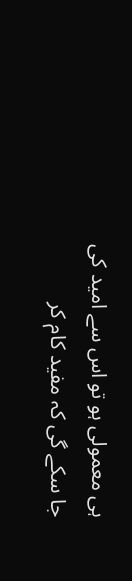ہی معمولی ہو تو اس سے امید کی جا سکے گی کہ مفید کام کر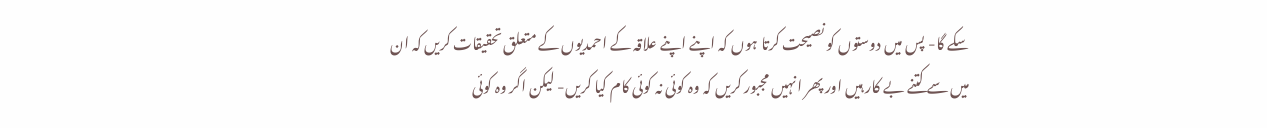سکے گا- پس میں دوستوں کو نصیحت کرتا ہوں کہ اپنے اپنے علاقہ کے احمدیوں کے متعلق تحقیقات کریں کہ ان میں سے کتنے بے کار ہیں اور پھر انہیں مجبور کریں کہ وہ کوئی نہ کوئی کام کیا کریں- لیکن اگر وہ کوئی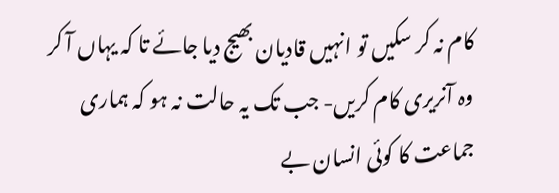کام نہ کر سکیں تو انہیں قادیان بھیج دیا جائے تا کہ یہاں آ کر وہ آنریری کام کریں- جب تک یہ حالت نہ ہو کہ ہماری جماعت کا کوئی انسان بے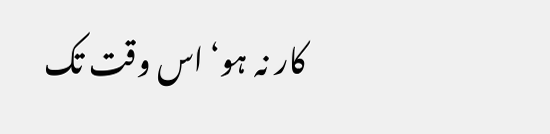کار نہ ہو‘ اس وقت تک